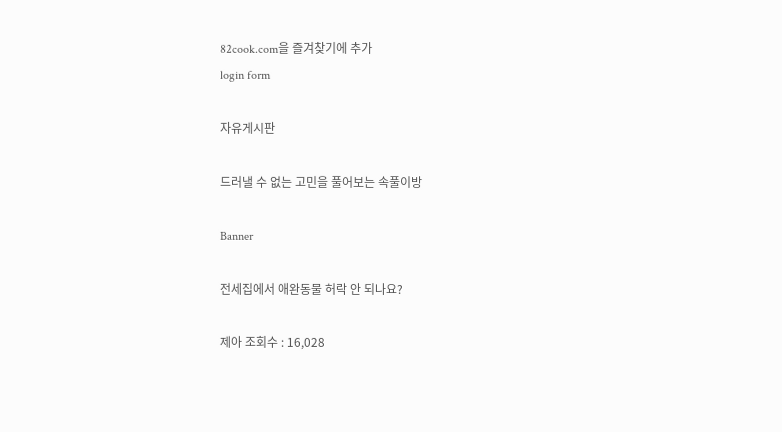82cook.com을 즐겨찾기에 추가
login form

자유게시판

드러낼 수 없는 고민을 풀어보는 속풀이방

Banner

전세집에서 애완동물 허락 안 되나요?

제아 조회수 : 16,028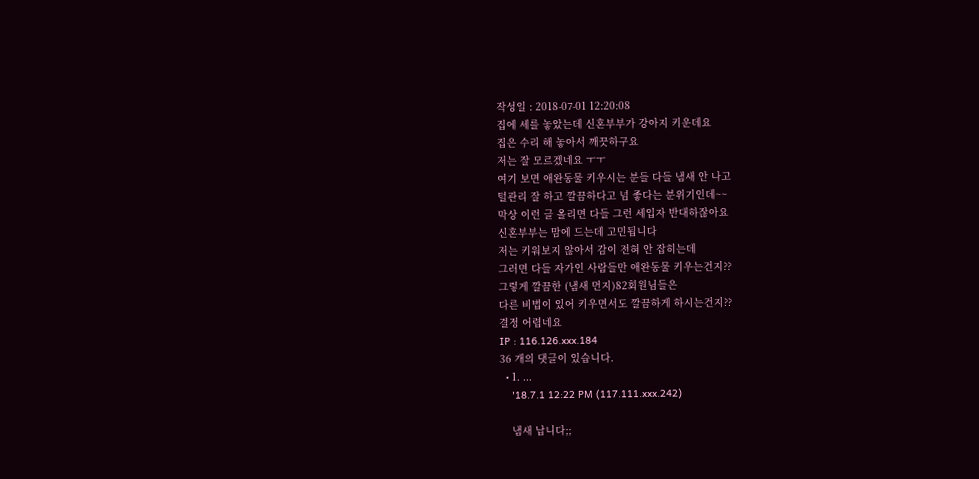작성일 : 2018-07-01 12:20:08
집에 세를 놓았는데 신혼부부가 강아지 키운데요
집은 수리 해 놓아서 깨끗하구요
저는 잘 모르겠네요 ㅜㅜ
여기 보면 애완동물 키우시는 분들 다들 냄새 안 나고
털관리 잘 하고 깔끔하다고 넘 좋다는 분위기인데~~
막상 이런 글 올리면 다들 그런 세입자 반대하잖아요
신혼부부는 맘에 드는데 고민됩니다
저는 키워보지 않아서 감이 전혀 안 잡히는데
그러면 다들 자가인 사람들만 애완동물 키우는건지??
그렇게 깔끔한 (냄새 먼지)82회원님들은
다른 비법이 있어 키우면서도 깔끔하게 하시는건지??
결정 어렵네요
IP : 116.126.xxx.184
36 개의 댓글이 있습니다.
  • 1. ...
    '18.7.1 12:22 PM (117.111.xxx.242)

    냄새 납니다;;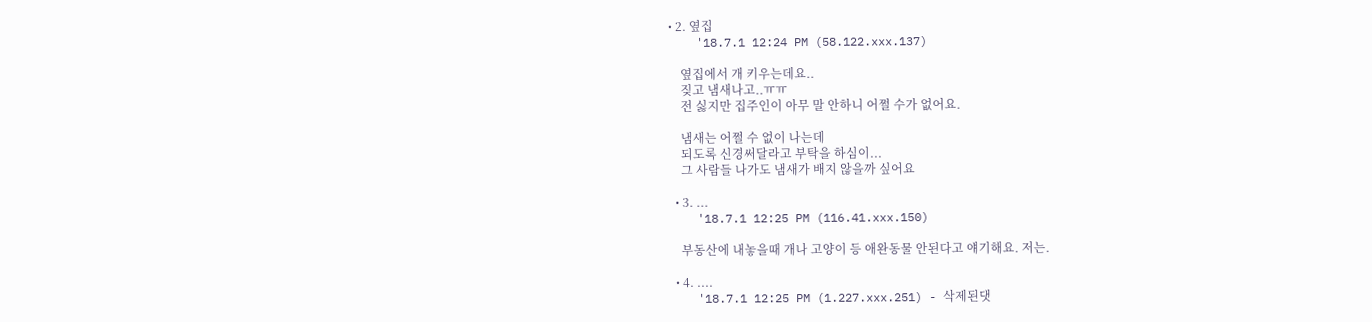• 2. 옆집
    '18.7.1 12:24 PM (58.122.xxx.137)

    옆집에서 개 키우는데요..
    짖고 냄새나고..ㅠㅠ
    전 싫지만 집주인이 아무 말 안하니 어쩔 수가 없어요.

    냄새는 어쩔 수 없이 나는데
    되도록 신경써달라고 부탁을 하심이...
    그 사람들 나가도 냄새가 배지 않을까 싶어요

  • 3. ...
    '18.7.1 12:25 PM (116.41.xxx.150)

    부동산에 내놓을때 개나 고양이 등 애완동물 안된다고 얘기해요. 저는.

  • 4. ....
    '18.7.1 12:25 PM (1.227.xxx.251) - 삭제된댓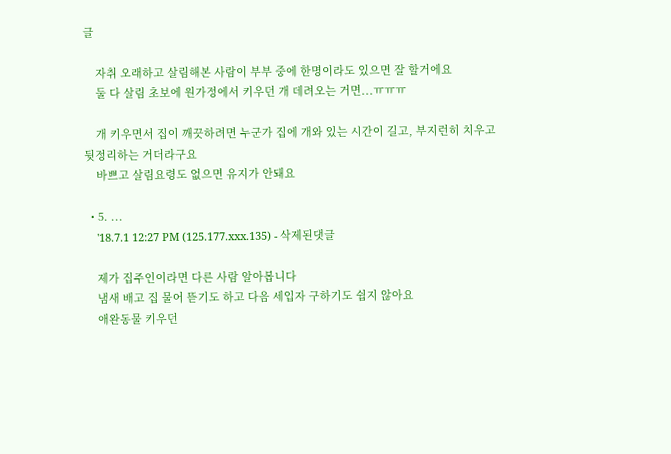글

    자취 오래하고 살림해본 사람이 부부 중에 한명이라도 있으면 잘 할거에요
    둘 다 살림 초보에 원가정에서 키우던 개 데려오는 거면...ㅠㅠㅠ

    개 키우면서 집이 깨끗하려면 누군가 집에 개와 있는 시간이 길고, 부지런히 치우고 뒷정리하는 거더라구요
    바쁘고 살림요령도 없으면 유지가 안돼요

  • 5. ...
    '18.7.1 12:27 PM (125.177.xxx.135) - 삭제된댓글

    제가 집주인이라면 다른 사람 알아봅니다
    냄새 배고 집 물어 뜯기도 하고 다음 세입자 구하기도 쉽지 않아요
    애완동물 키우던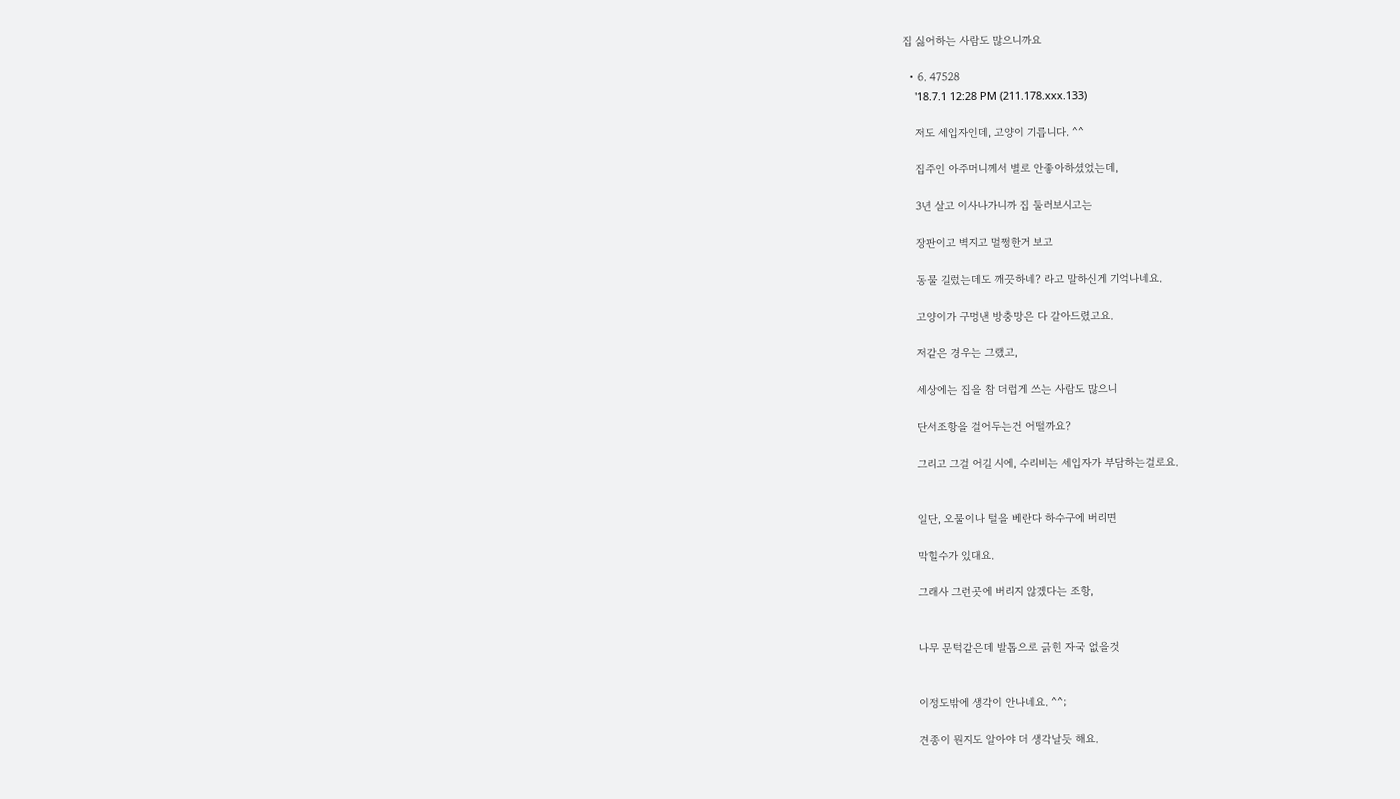집 싫어하는 사람도 많으니까요

  • 6. 47528
    '18.7.1 12:28 PM (211.178.xxx.133)

    저도 세입자인데, 고양이 기릅니다. ^^

    집주인 아주머니께서 별로 안좋아하셨었는데,

    3년 살고 이사나가니까 집 둘러보시고는

    장판이고 벽지고 멀쩡한거 보고

    동물 길렀는데도 깨끗하네? 라고 말하신게 기억나네요.

    고양이가 구멍낸 방충망은 다 갈아드렸고요.

    저같은 경우는 그랬고,

    세상에는 집을 참 더럽게 쓰는 사람도 많으니

    단서조항을 걸어두는건 어떨까요?

    그리고 그걸 어길 시에, 수리비는 세입자가 부담하는걸로요.


    일단, 오물이나 털을 베란다 하수구에 버리면

    막힐수가 있대요.

    그래사 그런곳에 버리지 않겠다는 조항,


    나무 문턱같은데 발톱으로 긁힌 자국 없을것


    이정도밖에 생각이 안나네요. ^^;

    견종이 뭔지도 알아야 더 생각날듯 해요.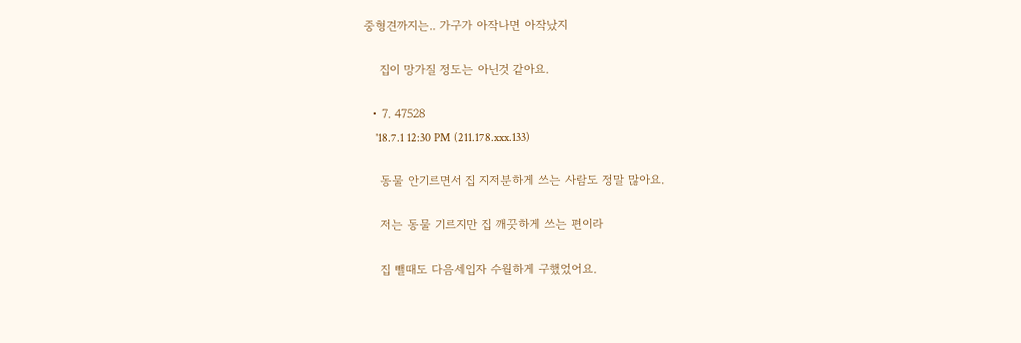중형견까지는.. 가구가 아작나면 아작났지

    집이 망가질 정도는 아닌것 같아요.

  • 7. 47528
    '18.7.1 12:30 PM (211.178.xxx.133)

    동물 안기르면서 집 지저분하게 쓰는 사람도 정말 많아요.

    저는 동물 기르지만 집 깨끗하게 쓰는 편이라

    집 뺄때도 다음세입자 수월하게 구했었어요.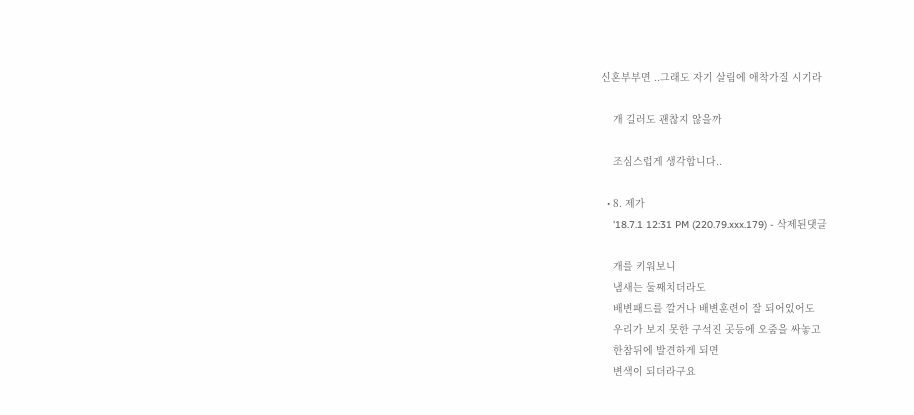신혼부부면 ..그래도 자기 살림에 애착가질 시기라

    개 길러도 괜찮지 않을까

    조심스럽게 생각합니다..

  • 8. 제가
    '18.7.1 12:31 PM (220.79.xxx.179) - 삭제된댓글

    개를 키워보니
    냄새는 둘째치더라도
    배변패드를 깔거나 배변훈련이 잘 되어있어도
    우리가 보지 못한 구석진 곳등에 오줌을 싸놓고
    한참뒤에 발견하게 되면
    변색이 되더라구요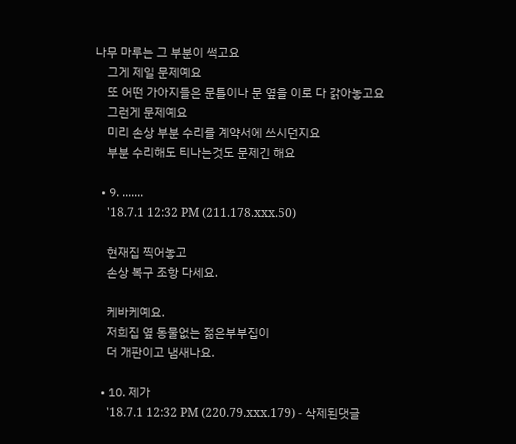나무 마루는 그 부분이 썩고요
    그게 제일 문제예요
    또 어떤 가아지들은 문틀이나 문 옆을 이로 다 갉아놓고요
    그런게 문제예요
    미리 손상 부분 수리를 계약서에 쓰시던지요
    부분 수리해도 티나는것도 문제긴 해요

  • 9. .......
    '18.7.1 12:32 PM (211.178.xxx.50)

    현재집 찍어놓고
    손상 복구 조항 다세요.

    케바케예요.
    저희집 옆 동물없는 젊은부부집이
    더 개판이고 냄새나요.

  • 10. 제가
    '18.7.1 12:32 PM (220.79.xxx.179) - 삭제된댓글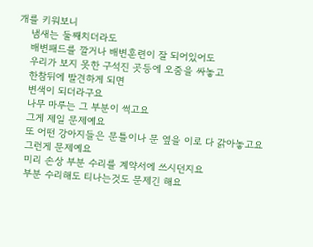개를 키워보니
    냄새는 둘째치더라도
    배변패드를 깔거나 배변훈련이 잘 되어있어도
    우리가 보지 못한 구석진 곳등에 오줌을 싸놓고
    한참뒤에 발견하게 되면
    변색이 되더라구요
    나무 마루는 그 부분이 썩고요
    그게 제일 문제예요
    또 어떤 강아지들은 문틀이나 문 옆을 이로 다 갉아놓고요
    그런게 문제예요
    미리 손상 부분 수리를 계약서에 쓰시던지요
    부분 수리해도 티나는것도 문제긴 해요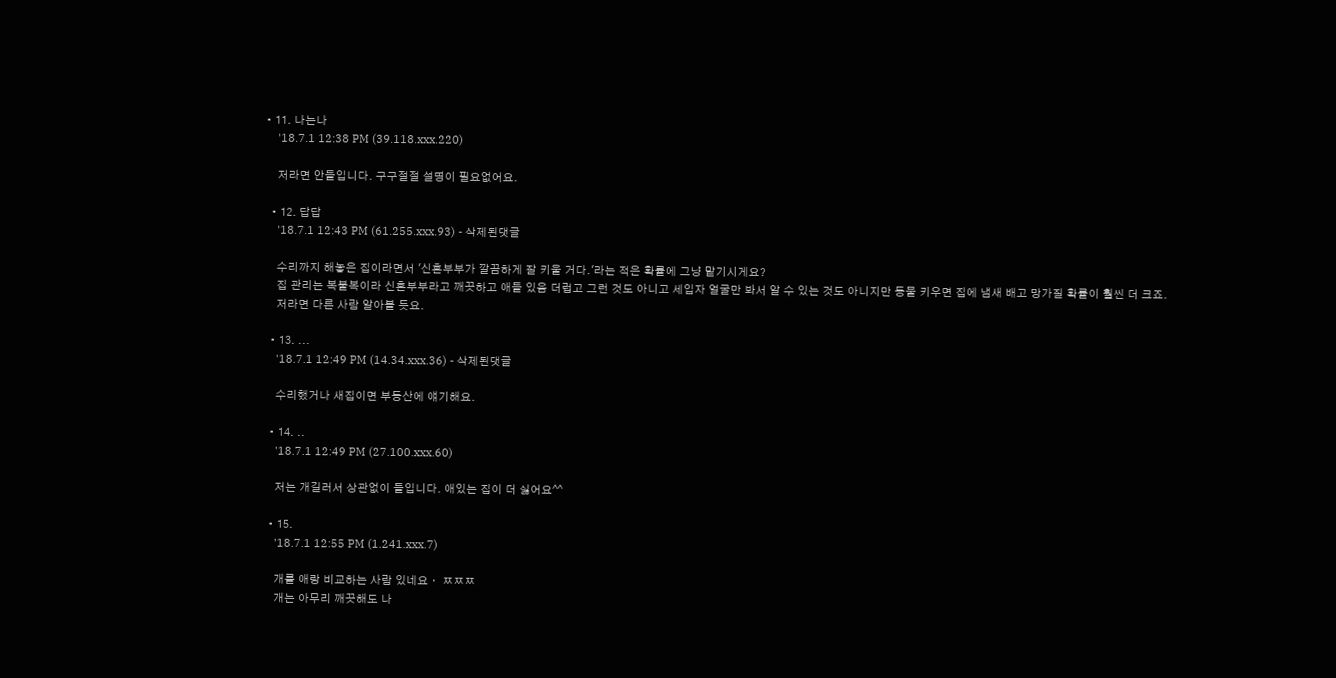• 11. 나는나
    '18.7.1 12:38 PM (39.118.xxx.220)

    저라면 안들입니다. 구구절절 설명이 필요없어요.

  • 12. 답답
    '18.7.1 12:43 PM (61.255.xxx.93) - 삭제된댓글

    수리까지 해놓은 집이라면서 '신혼부부가 깔끔하게 잘 키울 거다.'라는 적은 확률에 그냥 맡기시게요?
    집 관리는 복불복이라 신혼부부라고 깨끗하고 애들 있음 더럽고 그런 것도 아니고 세입자 얼굴만 봐서 알 수 있는 것도 아니지만 동물 키우면 집에 냄새 배고 망가질 확률이 훨씬 더 크죠.
    저라면 다른 사람 알아볼 듯요.

  • 13. ...
    '18.7.1 12:49 PM (14.34.xxx.36) - 삭제된댓글

    수리했거나 새집이면 부동산에 얘기해요.

  • 14. ..
    '18.7.1 12:49 PM (27.100.xxx.60)

    저는 개길러서 상관없이 들입니다. 애있는 집이 더 싫어요^^

  • 15.
    '18.7.1 12:55 PM (1.241.xxx.7)

    개를 애랑 비교하는 사람 있네요ㆍ ㅉㅉㅉ
    개는 아무리 깨끗해도 나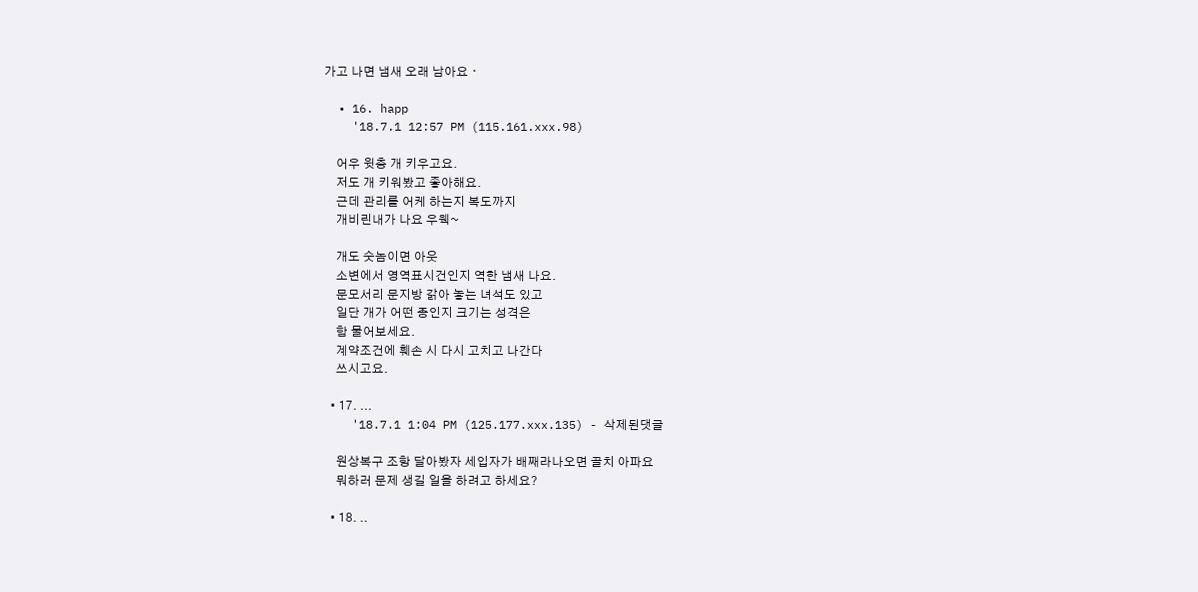가고 나면 냄새 오래 남아요ㆍ

  • 16. happ
    '18.7.1 12:57 PM (115.161.xxx.98)

    어우 윗층 개 키우고요.
    저도 개 키워봤고 좋아해요.
    근데 관리를 어케 하는지 복도까지
    개비린내가 나요 우웩~

    개도 숫놈이면 아웃
    소변에서 영역표시건인지 역한 냄새 나요.
    문모서리 문지방 갉아 놓는 녀석도 있고
    일단 개가 어떤 종인지 크기는 성격은
    함 물어보세요.
    계약조건에 훼손 시 다시 고치고 나간다
    쓰시고요.

  • 17. ...
    '18.7.1 1:04 PM (125.177.xxx.135) - 삭제된댓글

    원상복구 조항 달아봤자 세입자가 배째라나오면 골치 아파요
    뭐하러 문제 생길 일을 하려고 하세요?

  • 18. ..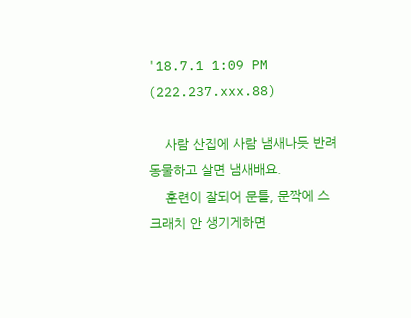'18.7.1 1:09 PM (222.237.xxx.88)

    사람 산집에 사람 냄새나듯 반려동물하고 살면 냄새배요.
    훈련이 잘되어 문틀, 문짝에 스크래치 안 생기게하면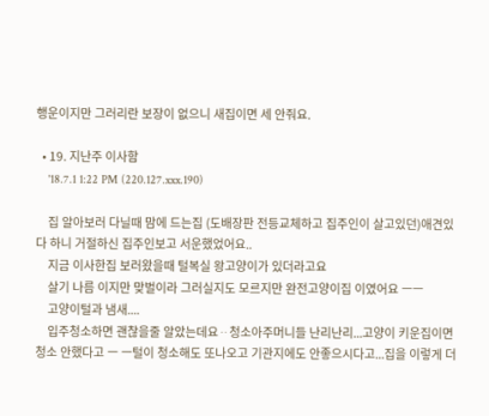행운이지만 그러리란 보장이 없으니 새집이면 세 안줘요.

  • 19. 지난주 이사함
    '18.7.1 1:22 PM (220.127.xxx.190)

    집 알아보러 다닐때 맘에 드는집 (도배장판 전등교체하고 집주인이 살고있던)애견있다 하니 거절하신 집주인보고 서운했었어요..
    지금 이사한집 보러왔을때 털복실 왕고양이가 있더라고요
    살기 나름 이지만 맞벌이라 그러실지도 모르지만 완전고양이집 이였어요 ㅡㅡ
    고양이털과 냄새....
    입주청소하면 괜찮을줄 알았는데요ᆢ청소아주머니들 난리난리...고양이 키운집이면 청소 안했다고 ㅡ ㅡ털이 청소해도 또나오고 기관지에도 안좋으시다고...집을 이렇게 더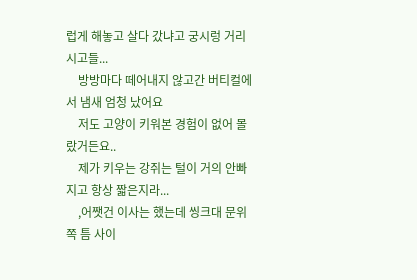럽게 해놓고 살다 갔냐고 궁시렁 거리시고들...
    방방마다 떼어내지 않고간 버티컬에서 냄새 엄청 났어요
    저도 고양이 키워본 경험이 없어 몰랐거든요..
    제가 키우는 강쥐는 털이 거의 안빠지고 항상 짧은지라...
    ,어쨋건 이사는 했는데 씽크대 문위쪽 틈 사이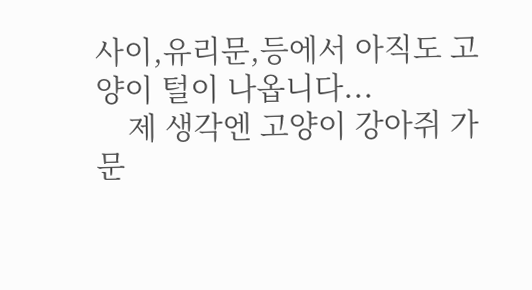사이,유리문,등에서 아직도 고양이 털이 나옵니다...
    제 생각엔 고양이 강아쥐 가 문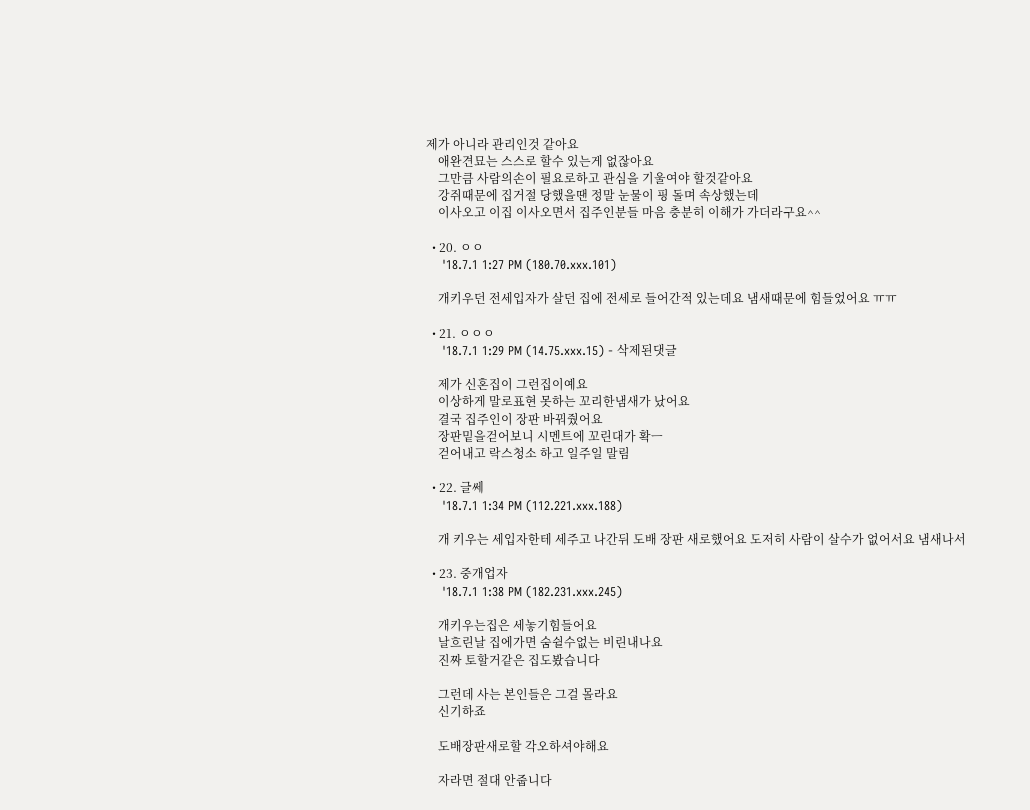제가 아니라 관리인것 같아요
    애완견묘는 스스로 할수 있는게 없잖아요
    그만큼 사람의손이 필요로하고 관심을 기울여야 할것같아요
    강쥐때문에 집거절 당했을땐 정말 눈물이 핑 돌며 속상했는데
    이사오고 이집 이사오면서 집주인분들 마음 충분히 이해가 가더라구요^^

  • 20. ㅇㅇ
    '18.7.1 1:27 PM (180.70.xxx.101)

    개키우던 전세입자가 살던 집에 전세로 들어간적 있는데요 냄새때문에 힘들었어요 ㅠㅠ

  • 21. ㅇㅇㅇ
    '18.7.1 1:29 PM (14.75.xxx.15) - 삭제된댓글

    제가 신혼집이 그런집이예요
    이상하게 말로표현 못하는 꼬리한냄새가 났어요
    결국 집주인이 장판 바꿔줬어요
    장판밑을걷어보니 시멘트에 꼬린대가 확ㅡ
    걷어내고 락스청소 하고 일주일 말림

  • 22. 글쎄
    '18.7.1 1:34 PM (112.221.xxx.188)

    개 키우는 세입자한테 세주고 나간뒤 도배 장판 새로했어요 도저히 사람이 살수가 없어서요 냄새나서

  • 23. 중개업자
    '18.7.1 1:38 PM (182.231.xxx.245)

    개키우는집은 세놓기힘들어요
    날흐린날 집에가면 숨쉴수없는 비린내나요
    진짜 토할거같은 집도봤습니다

    그런데 사는 본인들은 그걸 몰라요
    신기하죠

    도배장판새로할 각오하셔야해요

    자라면 절대 안줍니다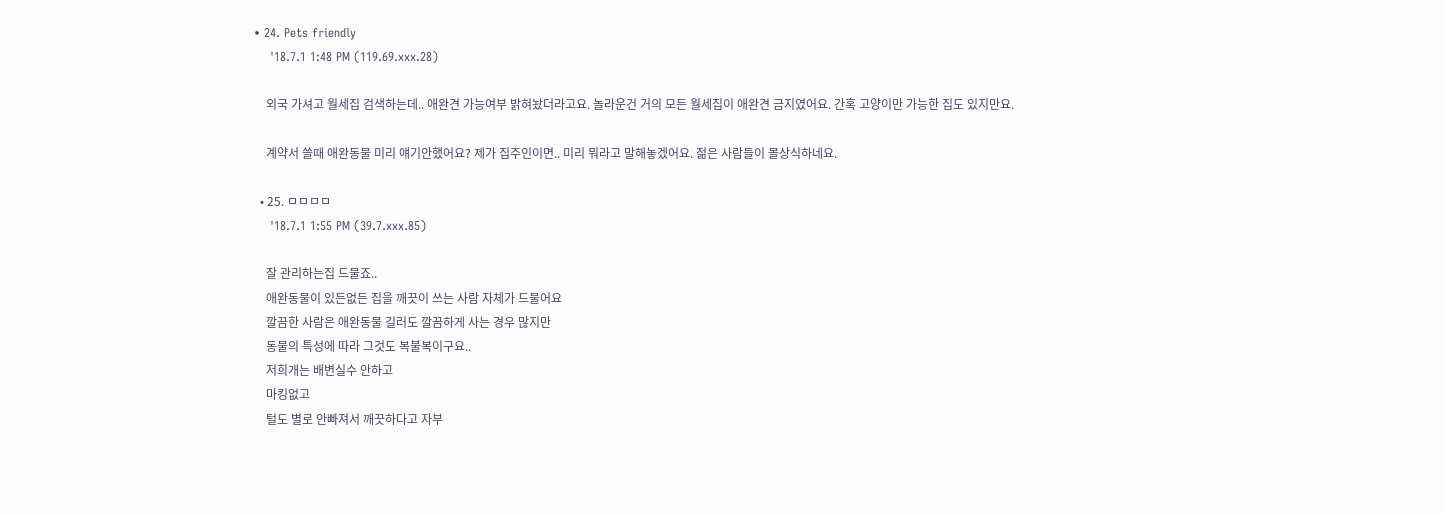• 24. Pets friendly
    '18.7.1 1:48 PM (119.69.xxx.28)

    외국 가셔고 월세집 검색하는데.. 애완견 가능여부 밝혀놨더라고요. 놀라운건 거의 모든 월세집이 애완견 금지였어요. 간혹 고양이만 가능한 집도 있지만요.

    계약서 쓸때 애완동물 미리 얘기안했어요? 제가 집주인이면.. 미리 뭐라고 말해놓겠어요. 젊은 사람들이 몰상식하네요.

  • 25. ㅁㅁㅁㅁ
    '18.7.1 1:55 PM (39.7.xxx.85)

    잘 관리하는집 드물죠..
    애완동물이 있든없든 집을 깨끗이 쓰는 사람 자체가 드물어요
    깔끔한 사람은 애완동물 길러도 깔끔하게 사는 경우 많지만
    동물의 특성에 따라 그것도 복불복이구요..
    저희개는 배변실수 안하고
    마킹없고
    털도 별로 안빠져서 깨끗하다고 자부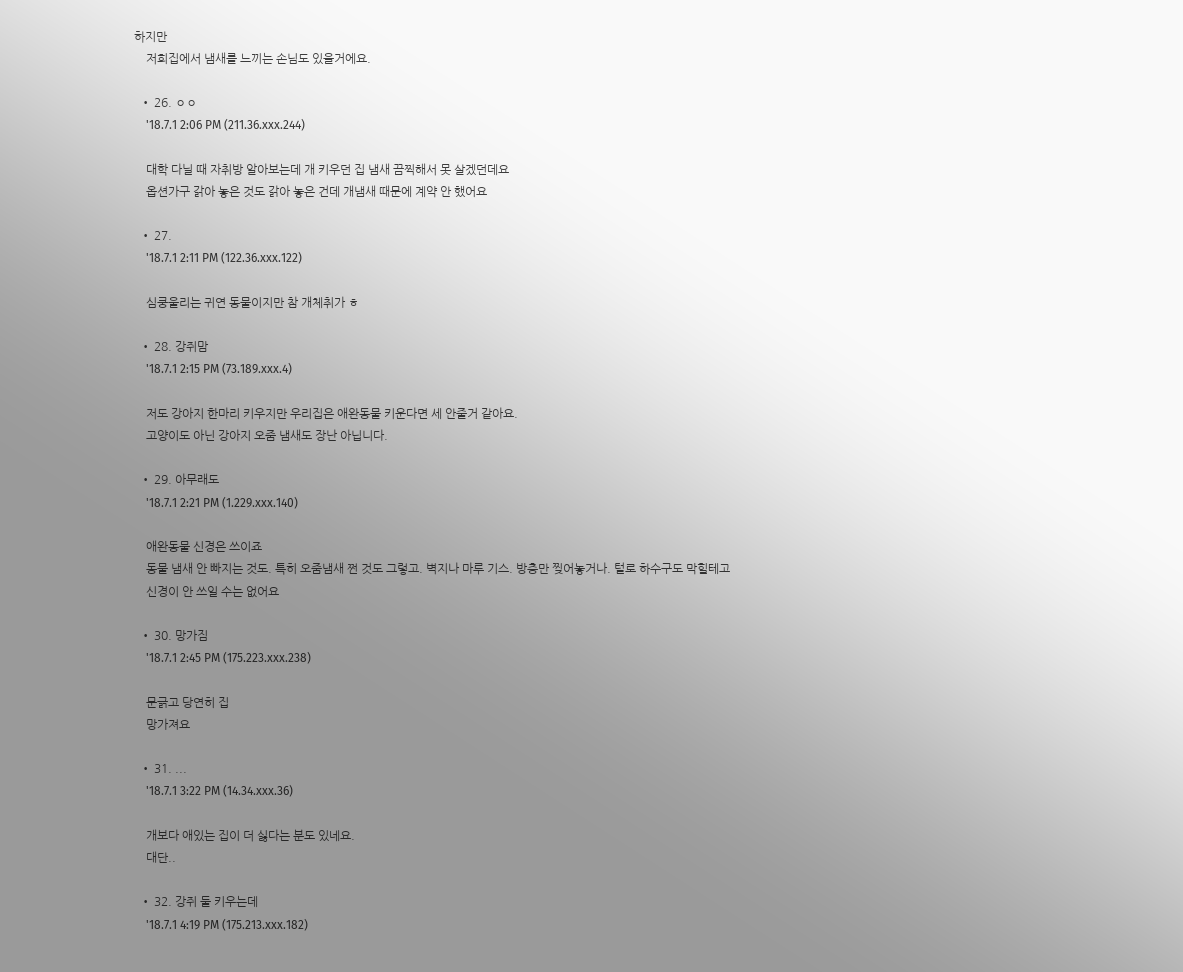하지만
    저희집에서 냄새를 느끼는 손님도 있을거에요.

  • 26. ㅇㅇ
    '18.7.1 2:06 PM (211.36.xxx.244)

    대학 다닐 때 자취방 알아보는데 개 키우던 집 냄새 끔찍해서 못 살겠던데요
    옵션가구 갉아 놓은 것도 갉아 놓은 건데 개냄새 때문에 계약 안 했어요

  • 27.
    '18.7.1 2:11 PM (122.36.xxx.122)

    심쿵울리는 귀연 동물이지만 참 개체취가 ㅎ

  • 28. 강쥐맘
    '18.7.1 2:15 PM (73.189.xxx.4)

    저도 강아지 한마리 키우지만 우리집은 애완동물 키운다면 세 안줄거 같아요.
    고양이도 아닌 강아지 오줌 냄새도 장난 아닙니다.

  • 29. 아무래도
    '18.7.1 2:21 PM (1.229.xxx.140)

    애완동물 신경은 쓰이죠
    동물 냄새 안 빠지는 것도. 특히 오줌냄새 쩐 것도 그렇고. 벽지나 마루 기스. 방충만 찢어놓거나. 털로 하수구도 막힐테고
    신경이 안 쓰일 수는 없어요

  • 30. 망가짐
    '18.7.1 2:45 PM (175.223.xxx.238)

    문긁고 당연히 집
    망가져요

  • 31. ...
    '18.7.1 3:22 PM (14.34.xxx.36)

    개보다 애있는 집이 더 싫다는 분도 있네요.
    대단..

  • 32. 강쥐 둘 키우는데
    '18.7.1 4:19 PM (175.213.xxx.182)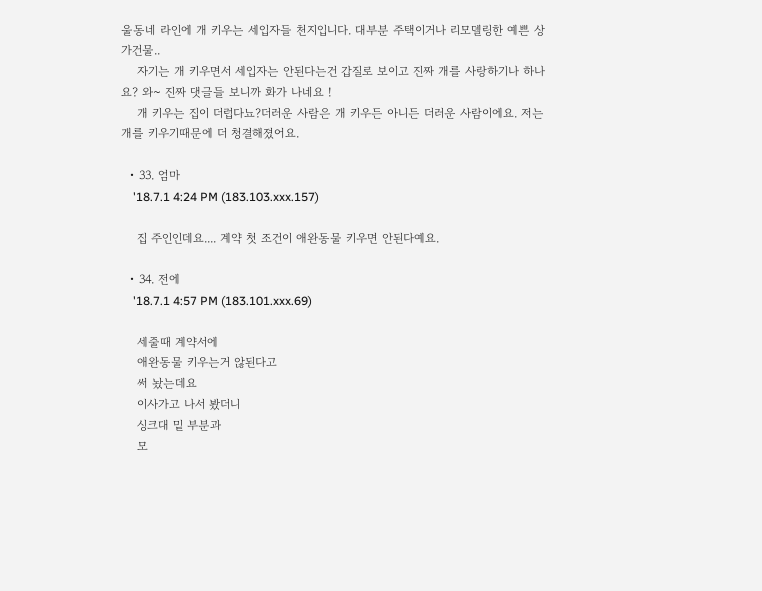울동네 라인에 개 키우는 세입자들 천지입니다. 대부분 주택이거나 리모델링한 예쁜 상가건물..
    자기는 개 키우면서 세입자는 안된다는건 갑질로 보이고 진짜 개를 사랑하기나 하나요? 와~ 진짜 댓글들 보니까 화가 나네요 !
    개 키우는 집이 더럽다뇨?더러운 사람은 개 키우든 아니든 더러운 사람이에요. 저는 개를 키우기때문에 더 청결해졌어요.

  • 33. 엄마
    '18.7.1 4:24 PM (183.103.xxx.157)

    집 주인인데요.... 계약 첫 조건이 애완동물 키우면 안된다예요.

  • 34. 전에
    '18.7.1 4:57 PM (183.101.xxx.69)

    세줄때 계약서에
    애완동물 키우는거 않된다고
    써 놨는데요
    이사가고 나서 봤더니
    싱크대 밑 부분과
    모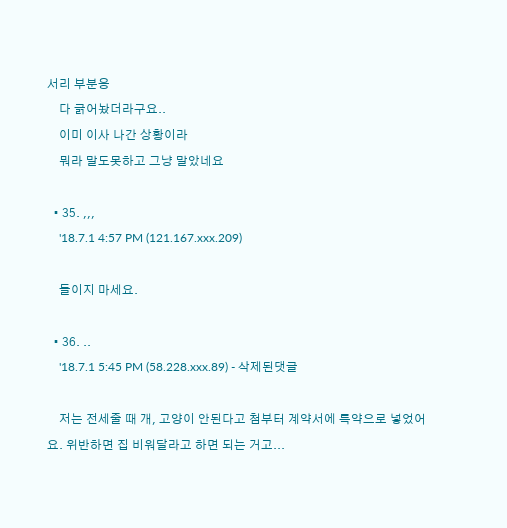서리 부분응
    다 긁어놨더라구요..
    이미 이사 나간 상황이라
    뭐라 말도못하고 그냥 말았네요

  • 35. ,,,
    '18.7.1 4:57 PM (121.167.xxx.209)

    들이지 마세요.

  • 36. ..
    '18.7.1 5:45 PM (58.228.xxx.89) - 삭제된댓글

    저는 전세줄 때 개, 고양이 안된다고 첨부터 계약서에 특약으로 넣었어요. 위반하면 집 비워달라고 하면 되는 거고...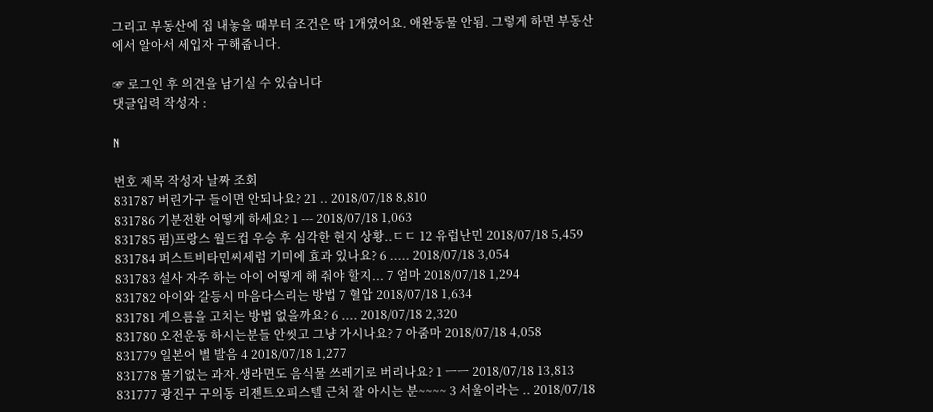그리고 부동산에 집 내놓을 때부터 조건은 딱 1개였어요. 애완동물 안됨. 그렇게 하면 부동산에서 알아서 세입자 구해줍니다.

☞ 로그인 후 의견을 남기실 수 있습니다
댓글입력 작성자 :

N

번호 제목 작성자 날짜 조회
831787 버린가구 들이면 안되나요? 21 .. 2018/07/18 8,810
831786 기분전환 어떻게 하세요? 1 --- 2018/07/18 1,063
831785 펌)프랑스 월드컵 우승 후 심각한 현지 상황..ㄷㄷ 12 유럽난민 2018/07/18 5,459
831784 퍼스트비타민씨세럼 기미에 효과 있나요? 6 ..... 2018/07/18 3,054
831783 설사 자주 하는 아이 어떻게 해 줘야 할지... 7 엄마 2018/07/18 1,294
831782 아이와 갈등시 마음다스리는 방법 7 혈압 2018/07/18 1,634
831781 게으름을 고치는 방법 없을까요? 6 .... 2018/07/18 2,320
831780 오전운동 하시는분들 안씻고 그냥 가시나요? 7 아줌마 2018/07/18 4,058
831779 일본어 별 발음 4 2018/07/18 1,277
831778 물기없는 과자.생라면도 음식물 쓰레기로 버리나요? 1 ㅡㅡ 2018/07/18 13,813
831777 광진구 구의동 리젠트오피스텔 근처 잘 아시는 분~~~~ 3 서울이라는 .. 2018/07/18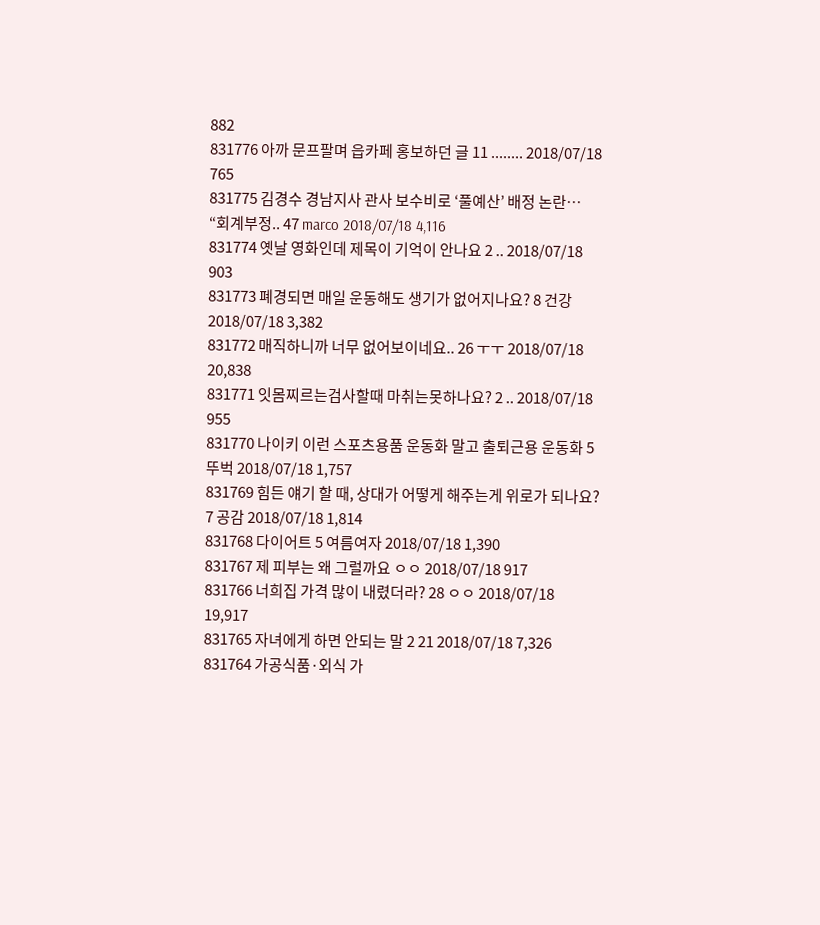882
831776 아까 문프팔며 읍카페 홍보하던 글 11 ........ 2018/07/18 765
831775 김경수 경남지사 관사 보수비로 ‘풀예산’ 배정 논란… “회계부정.. 47 marco 2018/07/18 4,116
831774 옛날 영화인데 제목이 기억이 안나요 2 .. 2018/07/18 903
831773 폐경되면 매일 운동해도 생기가 없어지나요? 8 건강 2018/07/18 3,382
831772 매직하니까 너무 없어보이네요.. 26 ㅜㅜ 2018/07/18 20,838
831771 잇몸찌르는검사할때 마취는못하나요? 2 .. 2018/07/18 955
831770 나이키 이런 스포츠용품 운동화 말고 출퇴근용 운동화 5 뚜벅 2018/07/18 1,757
831769 힘든 얘기 할 때, 상대가 어떻게 해주는게 위로가 되나요? 7 공감 2018/07/18 1,814
831768 다이어트 5 여름여자 2018/07/18 1,390
831767 제 피부는 왜 그럴까요 ㅇㅇ 2018/07/18 917
831766 너희집 가격 많이 내렸더라? 28 ㅇㅇ 2018/07/18 19,917
831765 자녀에게 하면 안되는 말 2 21 2018/07/18 7,326
831764 가공식품·외식 가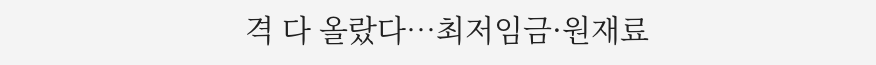격 다 올랐다…최저임금·원재료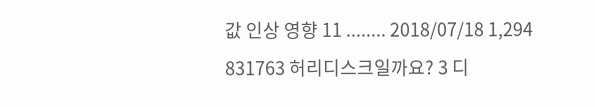값 인상 영향 11 ........ 2018/07/18 1,294
831763 허리디스크일까요? 3 디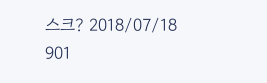스크? 2018/07/18 901